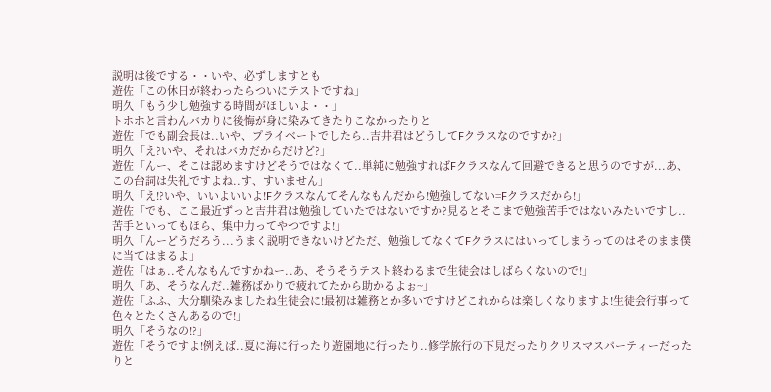説明は後でする・・いや、必ずしますとも
遊佐「この休日が終わったらついにテストですね」
明久「もう少し勉強する時間がほしいよ・・」
トホホと言わんバカりに後悔が身に染みてきたりこなかったりと
遊佐「でも副会長は..いや、プライベートでしたら..吉井君はどうしてFクラスなのですか?」
明久「え?いや、それはバカだからだけど?」
遊佐「んー、そこは認めますけどそうではなくて..単純に勉強すればFクラスなんて回避できると思うのですが...あ、この台詞は失礼ですよね..す、すいません」
明久「え!?いや、いいよいいよ!Fクラスなんてそんなもんだから!勉強してない=Fクラスだから!」
遊佐「でも、ここ最近ずっと吉井君は勉強していたではないですか?見るとそこまで勉強苦手ではないみたいですし..苦手といってもほら、集中力ってやつですよ!」
明久「んーどうだろう...うまく説明できないけどただ、勉強してなくてFクラスにはいってしまうってのはそのまま僕に当てはまるよ」
遊佐「はぁ..そんなもんですかねー..あ、そうそうテスト終わるまで生徒会はしばらくないので!」
明久「あ、そうなんだ..雑務ばかりで疲れてたから助かるよぉ~」
遊佐「ふふ、大分馴染みましたね生徒会に!最初は雑務とか多いですけどこれからは楽しくなりますよ!生徒会行事って色々とたくさんあるので!」
明久「そうなの!?」
遊佐「そうですよ!例えば..夏に海に行ったり遊園地に行ったり..修学旅行の下見だったりクリスマスパーティーだったりと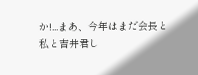か!...まあ、今年はまだ会長と私と吉井君し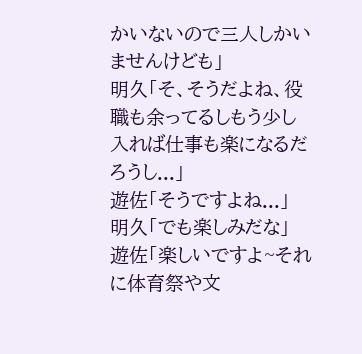かいないので三人しかいませんけども」
明久「そ、そうだよね、役職も余ってるしもう少し入れば仕事も楽になるだろうし...」
遊佐「そうですよね...」
明久「でも楽しみだな」
遊佐「楽しいですよ~それに体育祭や文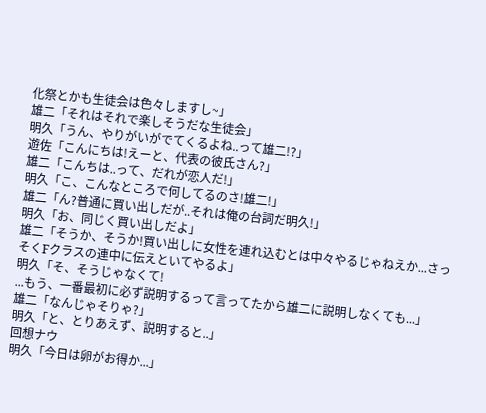化祭とかも生徒会は色々しますし~」
雄二「それはそれで楽しそうだな生徒会」
明久「うん、やりがいがでてくるよね..って雄二!?」
遊佐「こんにちは!えーと、代表の彼氏さん?」
雄二「こんちは..って、だれが恋人だ!」
明久「こ、こんなところで何してるのさ!雄二!」
雄二「ん?普通に買い出しだが..それは俺の台詞だ明久!」
明久「お、同じく買い出しだよ」
雄二「そうか、そうか!買い出しに女性を連れ込むとは中々やるじゃねえか...さっそくFクラスの連中に伝えといてやるよ」
明久「そ、そうじゃなくて!
...もう、一番最初に必ず説明するって言ってたから雄二に説明しなくても...」
雄二「なんじゃそりゃ?」
明久「と、とりあえず、説明すると..」
回想ナウ
明久「今日は卵がお得か...」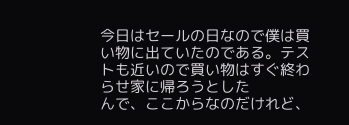今日はセールの日なので僕は買い物に出ていたのである。テストも近いので買い物はすぐ終わらせ家に帰ろうとした
んで、ここからなのだけれど、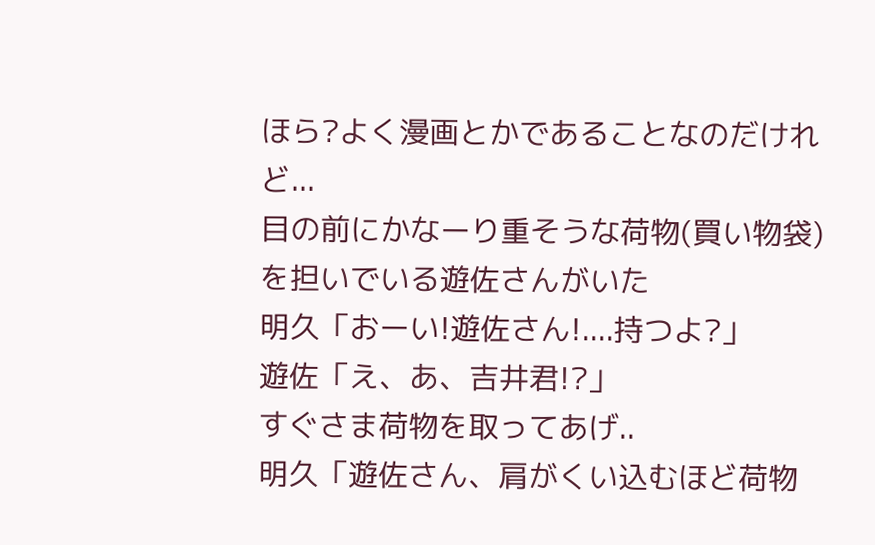ほら?よく漫画とかであることなのだけれど...
目の前にかなーり重そうな荷物(買い物袋)を担いでいる遊佐さんがいた
明久「おーい!遊佐さん!....持つよ?」
遊佐「え、あ、吉井君!?」
すぐさま荷物を取ってあげ..
明久「遊佐さん、肩がくい込むほど荷物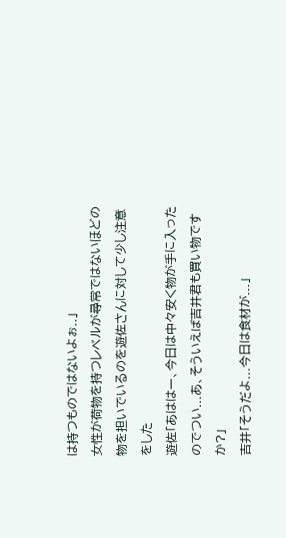は持つものではないよぉ..」
女性が荷物を持つレベルが尋常ではないほどの物を担いでいるのを遊佐さんに対して少し注意をした
遊佐「あははー、今日は中々安く物が手に入ったのでつい...あ、そういえば吉井君も買い物ですか?」
吉井「そうだよ...今日は食材が...」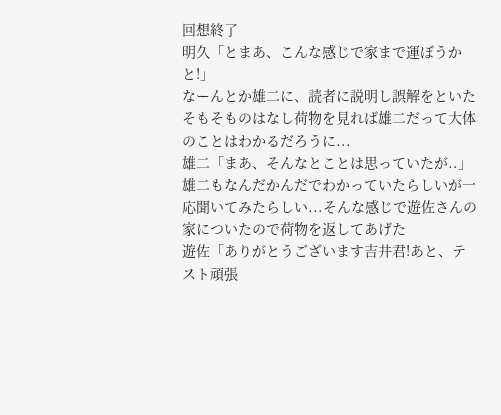回想終了
明久「とまあ、こんな感じで家まで運ぼうかと!」
なーんとか雄二に、読者に説明し誤解をといた
そもそものはなし荷物を見れば雄二だって大体のことはわかるだろうに...
雄二「まあ、そんなとことは思っていたが..」
雄二もなんだかんだでわかっていたらしいが一応聞いてみたらしい...そんな感じで遊佐さんの家についたので荷物を返してあげた
遊佐「ありがとうございます吉井君!あと、テスト頑張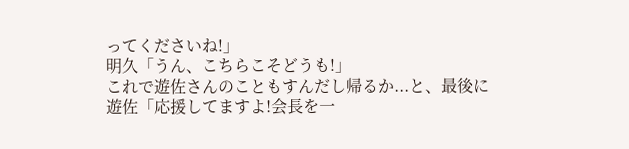ってくださいね!」
明久「うん、こちらこそどうも!」
これで遊佐さんのこともすんだし帰るか...と、最後に
遊佐「応援してますよ!会長を一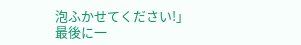泡ふかせてください!」
最後に一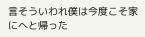言そういわれ僕は今度こそ家にへと帰った